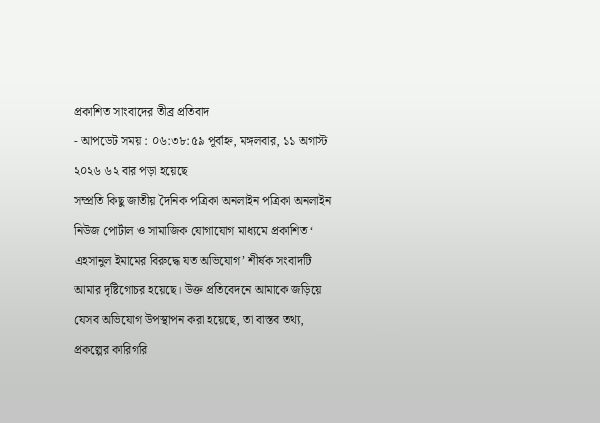প্রকাশিত সাংবাদের তীব্র প্রতিবাদ
- আপডেট সময় : ০৬:৩৮:৫৯ পূর্বাহ্ন, মঙ্গলবার, ১১ অগাস্ট ২০২৬ ৬২ বার পড়া হয়েছে
সম্প্রতি কিছু জাতীয় দৈনিক পত্রিকা অনলাইন পত্রিকা অনলাইন নিউজ পোর্টাল ও সামাজিক যোগাযোগ মাধ্যমে প্রকাশিত ‘ এহসানুল ইমামের বিরুদ্ধে যত অভিযোগ’ শীর্ষক সংবাদটি আমার দৃষ্টিগোচর হয়েছে। উক্ত প্রতিবেদনে আমাকে জড়িয়ে যেসব অভিযোগ উপস্থাপন করা হয়েছে, তা বাস্তব তথ্য, প্রকল্পের কারিগরি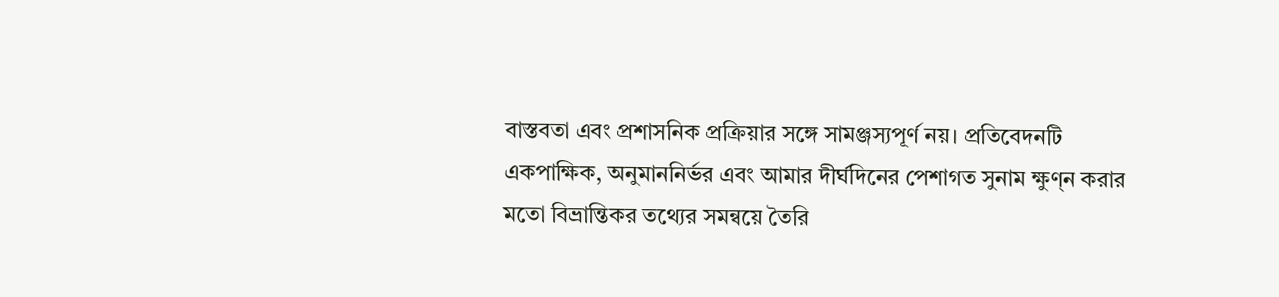বাস্তবতা এবং প্রশাসনিক প্রক্রিয়ার সঙ্গে সামঞ্জস্যপূর্ণ নয়। প্রতিবেদনটি একপাক্ষিক, অনুমাননির্ভর এবং আমার দীর্ঘদিনের পেশাগত সুনাম ক্ষুণ্ন করার মতো বিভ্রান্তিকর তথ্যের সমন্বয়ে তৈরি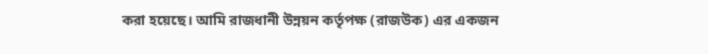করা হয়েছে। আমি রাজধানী উন্নয়ন কর্তৃপক্ষ (রাজউক) এর একজন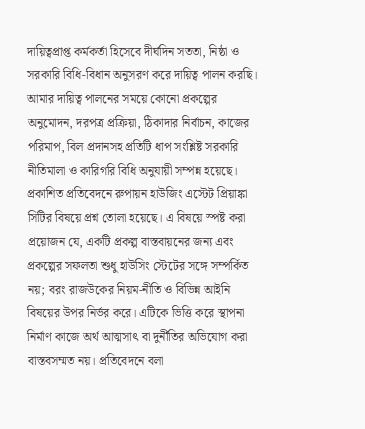দায়িত্বপ্রাপ্ত কর্মকর্তা হিসেবে দীর্ঘদিন সততা, নিষ্ঠা ও সরকারি বিধি-বিধান অনুসরণ করে দায়িত্ব পালন করছি। আমার দায়িত্ব পালনের সময়ে কোনো প্রকল্পের অনুমোদন, দরপত্র প্রক্রিয়া, ঠিকাদার নির্বাচন, কাজের পরিমাপ, বিল প্রদানসহ প্রতিটি ধাপ সংশ্লিষ্ট সরকারি নীতিমালা ও কারিগরি বিধি অনুযায়ী সম্পন্ন হয়েছে। প্রকাশিত প্রতিবেদনে রুপায়ন হাউজিং এস্টেট প্রিয়াঙ্কা সিটির বিষয়ে প্রশ্ন তোলা হয়েছে। এ বিষয়ে স্পষ্ট করা প্রয়োজন যে, একটি প্রকল্প বাস্তবায়নের জন্য এবং প্রকল্পের সফলতা শুধু হাউসিং স্টেটের সঙ্গে সম্পর্কিত নয়; বরং রাজউকের নিয়ম-নীতি ও বিভিন্ন আইনি বিষয়ের উপর নির্ভর করে। এটিকে ভিত্তি করে স্থাপনা নির্মাণ কাজে অর্থ আত্মসাৎ বা দুর্নীতির অভিযোগ করা বাস্তবসম্মত নয়। প্রতিবেদনে বলা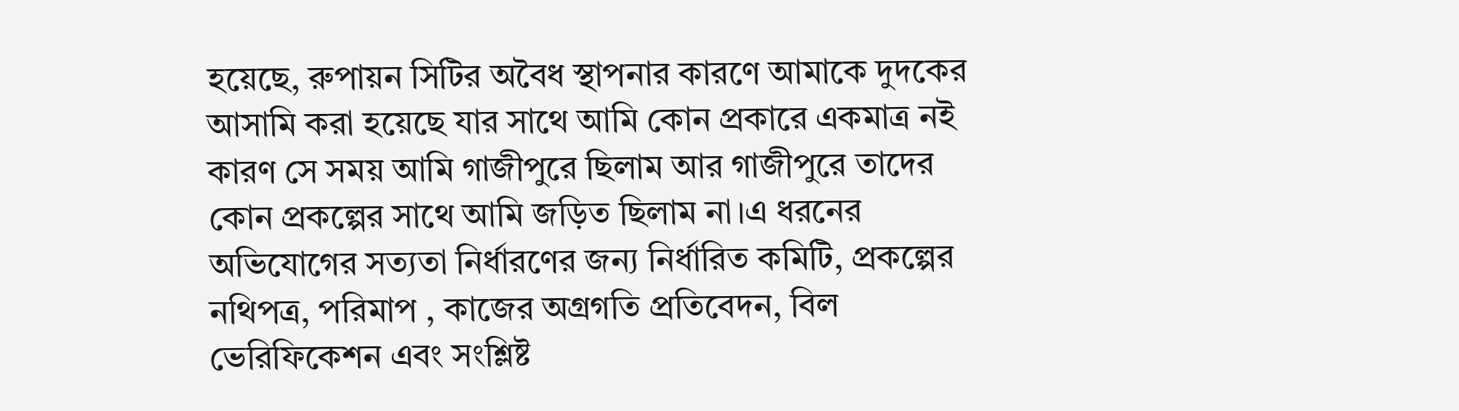হয়েছে, রুপায়ন সিটির অবৈধ স্থাপনার কারণে আমাকে দুদকের আসামি করা হয়েছে যার সাথে আমি কোন প্রকারে একমাত্র নই কারণ সে সময় আমি গাজীপুরে ছিলাম আর গাজীপুরে তাদের কোন প্রকল্পের সাথে আমি জড়িত ছিলাম না।এ ধরনের অভিযোগের সত্যতা নির্ধারণের জন্য নির্ধারিত কমিটি, প্রকল্পের নথিপত্র, পরিমাপ , কাজের অগ্রগতি প্রতিবেদন, বিল ভেরিফিকেশন এবং সংশ্লিষ্ট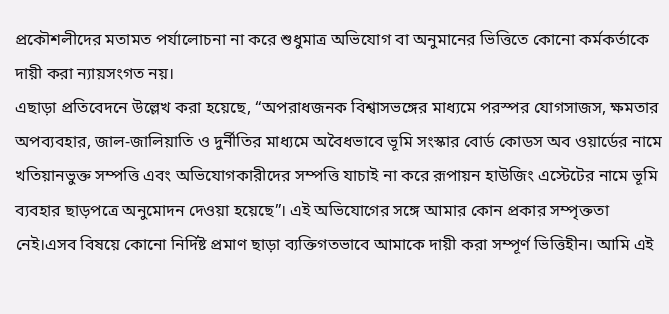প্রকৌশলীদের মতামত পর্যালোচনা না করে শুধুমাত্র অভিযোগ বা অনুমানের ভিত্তিতে কোনো কর্মকর্তাকে দায়ী করা ন্যায়সংগত নয়।
এছাড়া প্রতিবেদনে উল্লেখ করা হয়েছে, “অপরাধজনক বিশ্বাসভঙ্গের মাধ্যমে পরস্পর যোগসাজস, ক্ষমতার অপব্যবহার, জাল-জালিয়াতি ও দুর্নীতির মাধ্যমে অবৈধভাবে ভূমি সংস্কার বোর্ড কোডস অব ওয়ার্ডের নামে খতিয়ানভুক্ত সম্পত্তি এবং অভিযোগকারীদের সম্পত্তি যাচাই না করে রূপায়ন হাউজিং এস্টেটের নামে ভূমি ব্যবহার ছাড়পত্রে অনুমোদন দেওয়া হয়েছে”। এই অভিযোগের সঙ্গে আমার কোন প্রকার সম্পৃক্ততা নেই।এসব বিষয়ে কোনো নির্দিষ্ট প্রমাণ ছাড়া ব্যক্তিগতভাবে আমাকে দায়ী করা সম্পূর্ণ ভিত্তিহীন। আমি এই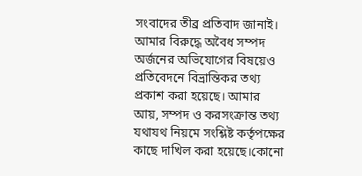সংবাদের তীব্র প্রতিবাদ জানাই।
আমার বিরুদ্ধে অবৈধ সম্পদ অর্জনের অভিযোগের বিষয়েও প্রতিবেদনে বিভ্রান্তিকর তথ্য প্রকাশ করা হয়েছে। আমার আয়, সম্পদ ও করসংক্রান্ত তথ্য যথাযথ নিয়মে সংশ্লিষ্ট কর্তৃপক্ষের কাছে দাখিল করা হয়েছে।কোনো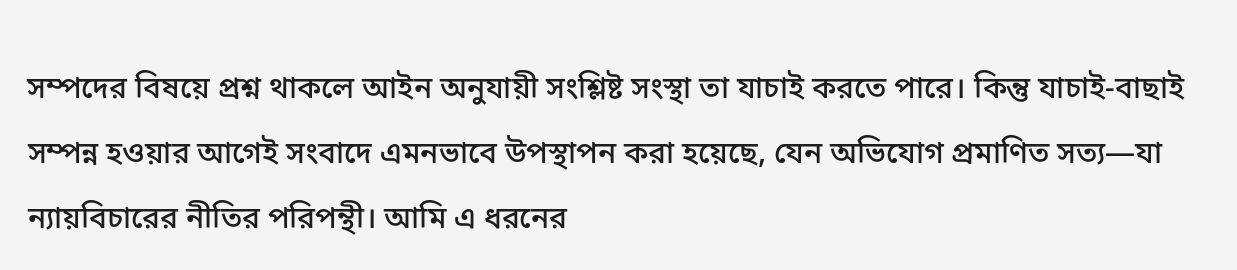সম্পদের বিষয়ে প্রশ্ন থাকলে আইন অনুযায়ী সংশ্লিষ্ট সংস্থা তা যাচাই করতে পারে। কিন্তু যাচাই-বাছাই সম্পন্ন হওয়ার আগেই সংবাদে এমনভাবে উপস্থাপন করা হয়েছে, যেন অভিযোগ প্রমাণিত সত্য—যা ন্যায়বিচারের নীতির পরিপন্থী। আমি এ ধরনের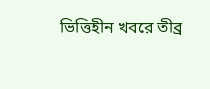ভিত্তিহীন খবরে তীব্র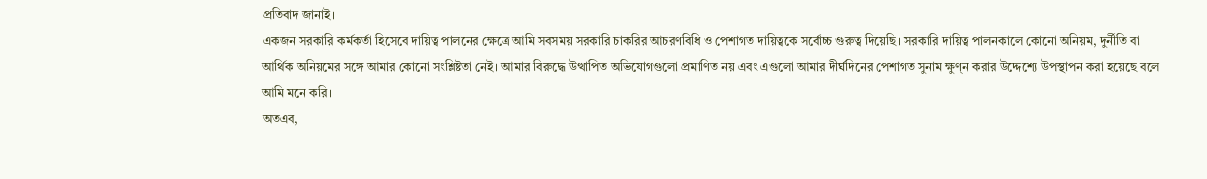প্রতিবাদ জানাই।
একজন সরকারি কর্মকর্তা হিসেবে দায়িত্ব পালনের ক্ষেত্রে আমি সবসময় সরকারি চাকরির আচরণবিধি ও পেশাগত দায়িত্বকে সর্বোচ্চ গুরুত্ব দিয়েছি। সরকারি দায়িত্ব পালনকালে কোনো অনিয়ম, দুর্নীতি বা আর্থিক অনিয়মের সঙ্গে আমার কোনো সংশ্লিষ্টতা নেই। আমার বিরুদ্ধে উত্থাপিত অভিযোগগুলো প্রমাণিত নয় এবং এগুলো আমার দীর্ঘদিনের পেশাগত সুনাম ক্ষুণ্ন করার উদ্দেশ্যে উপস্থাপন করা হয়েছে বলে আমি মনে করি।
অতএব,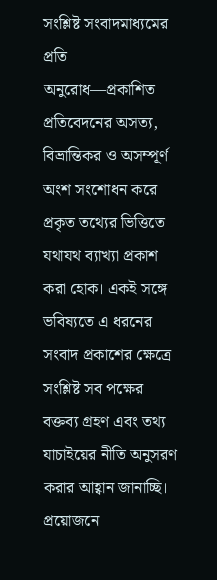সংশ্লিষ্ট সংবাদমাধ্যমের প্রতি অনুরোধ—প্রকাশিত প্রতিবেদনের অসত্য, বিভ্রান্তিকর ও অসম্পূর্ণ অংশ সংশোধন করে প্রকৃত তথ্যের ভিত্তিতে যথাযথ ব্যাখ্যা প্রকাশ করা হোক। একই সঙ্গে ভবিষ্যতে এ ধরনের সংবাদ প্রকাশের ক্ষেত্রে সংশ্লিষ্ট সব পক্ষের বক্তব্য গ্রহণ এবং তথ্য যাচাইয়ের নীতি অনুসরণ করার আহ্বান জানাচ্ছি।
প্রয়োজনে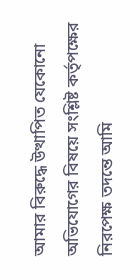আমার বিরুদ্ধে উত্থাপিত যেকোনো অভিযোগের বিষয়ে সংশ্লিষ্ট কর্তৃপক্ষের নিরপেক্ষ তদন্তে আমি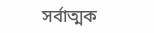সর্বাত্মক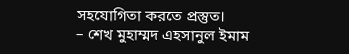সহযোগিতা করতে প্রস্তুত।
– শেখ মুহাম্মদ এহসানুল ইমাম